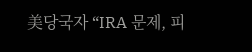美당국자 “IRA 문제, 피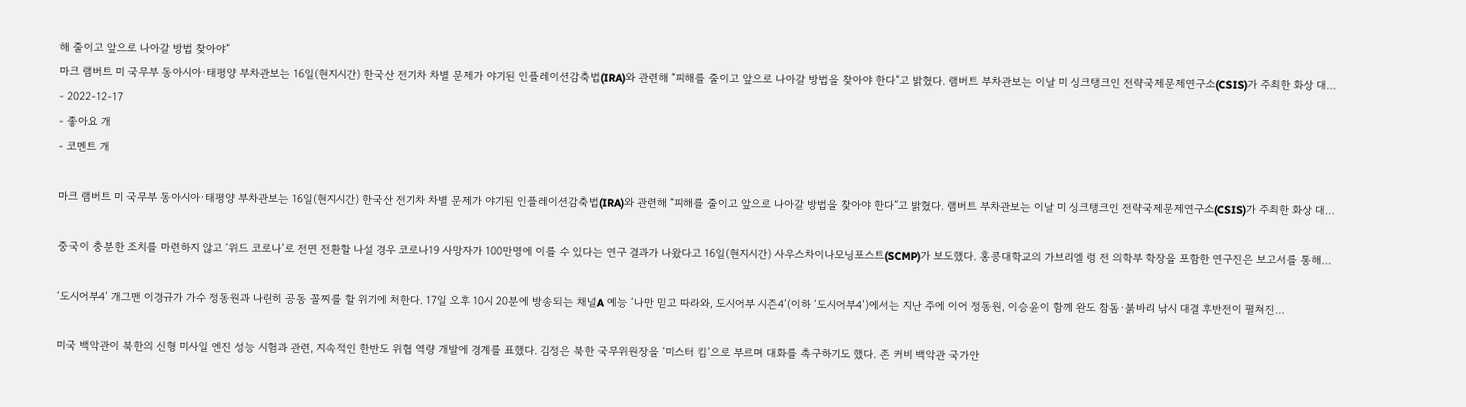해 줄이고 앞으로 나아갈 방법 찾아야”
마크 램버트 미 국무부 동아시아·태평양 부차관보는 16일(현지시간) 한국산 전기차 차별 문제가 야기된 인플레이션감축법(IRA)와 관련해 “피해를 줄이고 앞으로 나아갈 방법을 찾아야 한다”고 밝혔다. 램버트 부차관보는 이날 미 싱크탱크인 전략국제문제연구소(CSIS)가 주최한 화상 대…
- 2022-12-17
- 좋아요 개
- 코멘트 개

마크 램버트 미 국무부 동아시아·태평양 부차관보는 16일(현지시간) 한국산 전기차 차별 문제가 야기된 인플레이션감축법(IRA)와 관련해 “피해를 줄이고 앞으로 나아갈 방법을 찾아야 한다”고 밝혔다. 램버트 부차관보는 이날 미 싱크탱크인 전략국제문제연구소(CSIS)가 주최한 화상 대…

중국이 충분한 조치를 마련하지 않고 ‘위드 코로나’로 전면 전환할 나설 경우 코로나19 사망자가 100만명에 이를 수 있다는 연구 결과가 나왔다고 16일(현지시간) 사우스차이나모닝포스트(SCMP)가 보도했다. 홍콩대학교의 가브리엘 렁 전 의학부 학장을 포함한 연구진은 보고서를 통해…

‘도시어부4’ 개그맨 이경규가 가수 정동원과 나린히 공동 꼴찌를 할 위기에 처한다. 17일 오후 10시 20분에 방송되는 채널A 예능 ‘나만 믿고 따라와, 도시어부 시즌4’(이하 ‘도시어부4’)에서는 지난 주에 이어 정동원, 이승윤이 함께 완도 참돔·붉바리 낚시 대결 후반전이 펼쳐진…

미국 백악관이 북한의 신형 미사일 엔진 성능 시험과 관련, 지속적인 한반도 위협 역량 개발에 경계를 표했다. 김정은 북한 국무위원장을 ‘미스터 킴’으로 부르며 대화를 촉구하기도 했다. 존 커비 백악관 국가안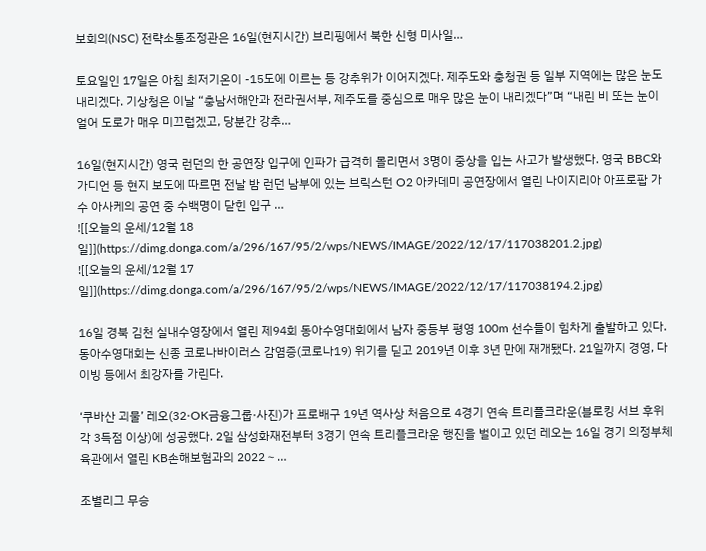보회의(NSC) 전략소통조정관은 16일(현지시간) 브리핑에서 북한 신형 미사일…

토요일인 17일은 아침 최저기온이 -15도에 이르는 등 강추위가 이어지겠다. 제주도와 충청권 등 일부 지역에는 많은 눈도 내리겠다. 기상청은 이날 “충남서해안과 전라권서부, 제주도를 중심으로 매우 많은 눈이 내리겠다”며 “내린 비 또는 눈이 얼어 도로가 매우 미끄럽겠고, 당분간 강추…

16일(현지시간) 영국 런던의 한 공연장 입구에 인파가 급격히 몰리면서 3명이 중상을 입는 사고가 발생했다. 영국 BBC와 가디언 등 현지 보도에 따르면 전날 밤 런던 남부에 있는 브릭스턴 O2 아카데미 공연장에서 열린 나이지리아 아프로팝 가수 아사케의 공연 중 수백명이 닫힌 입구 …
![[오늘의 운세/12월 18일]](https://dimg.donga.com/a/296/167/95/2/wps/NEWS/IMAGE/2022/12/17/117038201.2.jpg)
![[오늘의 운세/12월 17일]](https://dimg.donga.com/a/296/167/95/2/wps/NEWS/IMAGE/2022/12/17/117038194.2.jpg)

16일 경북 김천 실내수영장에서 열린 제94회 동아수영대회에서 남자 중등부 평영 100m 선수들이 힘차게 출발하고 있다. 동아수영대회는 신종 코로나바이러스 감염증(코로나19) 위기를 딛고 2019년 이후 3년 만에 재개됐다. 21일까지 경영, 다이빙 등에서 최강자를 가린다.

‘쿠바산 괴물’ 레오(32·OK금융그룹·사진)가 프로배구 19년 역사상 처음으로 4경기 연속 트리플크라운(블로킹 서브 후위 각 3득점 이상)에 성공했다. 2일 삼성화재전부터 3경기 연속 트리플크라운 행진을 벌이고 있던 레오는 16일 경기 의정부체육관에서 열린 KB손해보험과의 2022∼…

조별리그 무승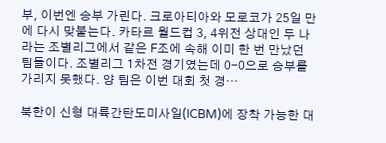부, 이번엔 승부 가린다. 크로아티아와 모로코가 25일 만에 다시 맞붙는다. 카타르 월드컵 3, 4위전 상대인 두 나라는 조별리그에서 같은 F조에 속해 이미 한 번 만났던 팀들이다. 조별리그 1차전 경기였는데 0-0으로 승부를 가리지 못했다. 양 팀은 이번 대회 첫 경…

북한이 신형 대륙간탄도미사일(ICBM)에 장착 가능한 대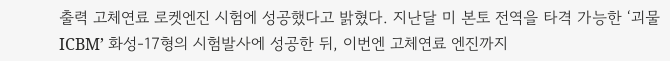출력 고체연료 로켓엔진 시험에 성공했다고 밝혔다. 지난달 미 본토 전역을 타격 가능한 ‘괴물 ICBM’ 화성-17형의 시험발사에 성공한 뒤, 이번엔 고체연료 엔진까지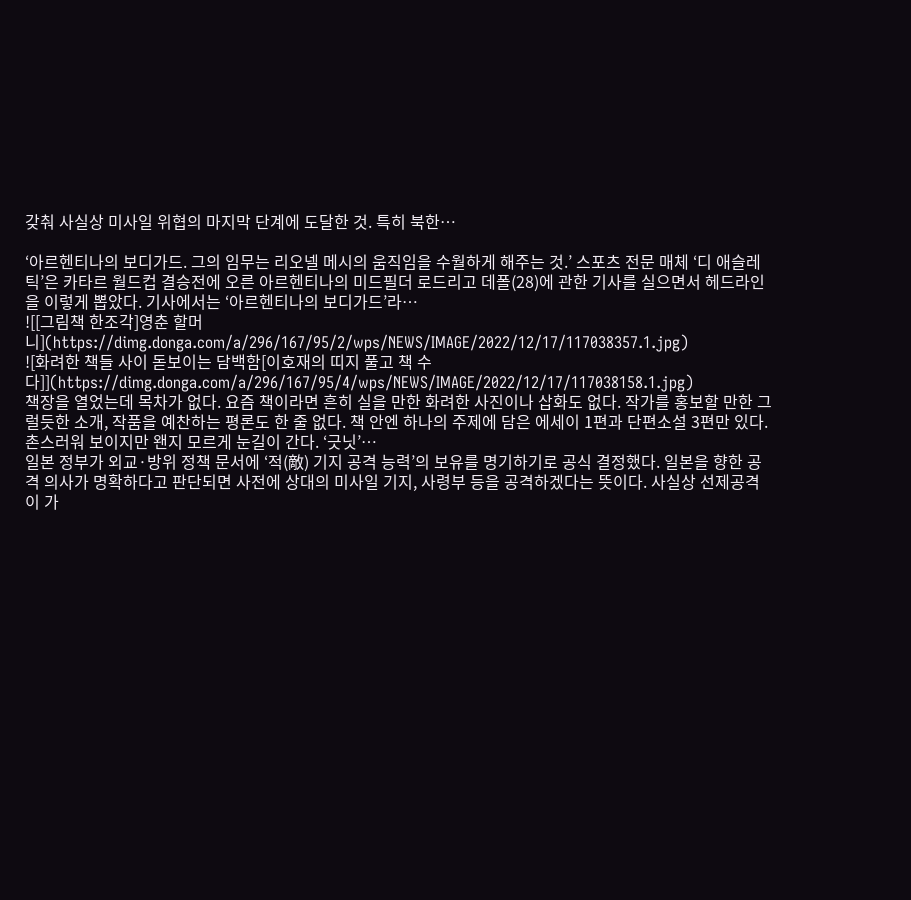갖춰 사실상 미사일 위협의 마지막 단계에 도달한 것. 특히 북한…

‘아르헨티나의 보디가드. 그의 임무는 리오넬 메시의 움직임을 수월하게 해주는 것.’ 스포츠 전문 매체 ‘디 애슬레틱’은 카타르 월드컵 결승전에 오른 아르헨티나의 미드필더 로드리고 데폴(28)에 관한 기사를 실으면서 헤드라인을 이렇게 뽑았다. 기사에서는 ‘아르헨티나의 보디가드’라…
![[그림책 한조각]영춘 할머니](https://dimg.donga.com/a/296/167/95/2/wps/NEWS/IMAGE/2022/12/17/117038357.1.jpg)
![화려한 책들 사이 돋보이는 담백함[이호재의 띠지 풀고 책 수다]](https://dimg.donga.com/a/296/167/95/4/wps/NEWS/IMAGE/2022/12/17/117038158.1.jpg)
책장을 열었는데 목차가 없다. 요즘 책이라면 흔히 실을 만한 화려한 사진이나 삽화도 없다. 작가를 홍보할 만한 그럴듯한 소개, 작품을 예찬하는 평론도 한 줄 없다. 책 안엔 하나의 주제에 담은 에세이 1편과 단편소설 3편만 있다. 촌스러워 보이지만 왠지 모르게 눈길이 간다. ‘긋닛’…
일본 정부가 외교·방위 정책 문서에 ‘적(敵) 기지 공격 능력’의 보유를 명기하기로 공식 결정했다. 일본을 향한 공격 의사가 명확하다고 판단되면 사전에 상대의 미사일 기지, 사령부 등을 공격하겠다는 뜻이다. 사실상 선제공격이 가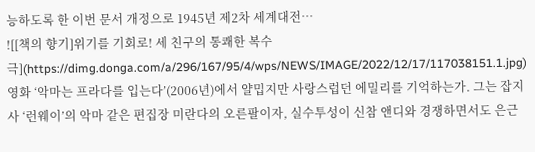능하도록 한 이번 문서 개정으로 1945년 제2차 세계대전…
![[책의 향기]위기를 기회로! 세 친구의 통쾌한 복수극](https://dimg.donga.com/a/296/167/95/4/wps/NEWS/IMAGE/2022/12/17/117038151.1.jpg)
영화 ‘악마는 프라다를 입는다’(2006년)에서 얄밉지만 사랑스럽던 에밀리를 기억하는가. 그는 잡지사 ‘런웨이’의 악마 같은 편집장 미란다의 오른팔이자, 실수투성이 신참 앤디와 경쟁하면서도 은근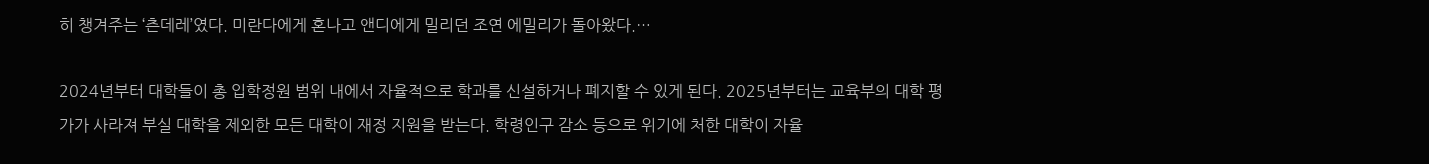히 챙겨주는 ‘츤데레’였다. 미란다에게 혼나고 앤디에게 밀리던 조연 에밀리가 돌아왔다.…

2024년부터 대학들이 총 입학정원 범위 내에서 자율적으로 학과를 신설하거나 폐지할 수 있게 된다. 2025년부터는 교육부의 대학 평가가 사라져 부실 대학을 제외한 모든 대학이 재정 지원을 받는다. 학령인구 감소 등으로 위기에 처한 대학이 자율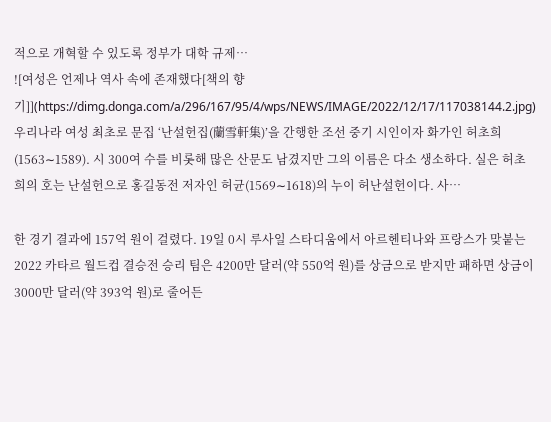적으로 개혁할 수 있도록 정부가 대학 규제…
![여성은 언제나 역사 속에 존재했다[책의 향기]](https://dimg.donga.com/a/296/167/95/4/wps/NEWS/IMAGE/2022/12/17/117038144.2.jpg)
우리나라 여성 최초로 문집 ‘난설헌집(蘭雪軒集)’을 간행한 조선 중기 시인이자 화가인 허초희(1563∼1589). 시 300여 수를 비롯해 많은 산문도 남겼지만 그의 이름은 다소 생소하다. 실은 허초희의 호는 난설헌으로 홍길동전 저자인 허균(1569∼1618)의 누이 허난설헌이다. 사…

한 경기 결과에 157억 원이 걸렸다. 19일 0시 루사일 스타디움에서 아르헨티나와 프랑스가 맞붙는 2022 카타르 월드컵 결승전 승리 팀은 4200만 달러(약 550억 원)를 상금으로 받지만 패하면 상금이 3000만 달러(약 393억 원)로 줄어든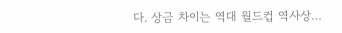다. 상금 차이는 역대 월드컵 역사상…